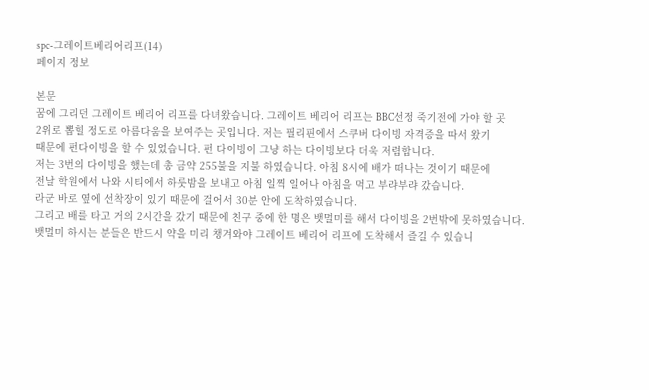spc-그레이트베리어리프(14)
페이지 정보

본문
꿈에 그리던 그레이트 베리어 리프를 다녀왔습니다. 그레이트 베리어 리프는 BBC선정 죽기전에 가야 할 곳
2위로 뽑힐 정도로 아름다움을 보여주는 곳입니다. 저는 필리핀에서 스쿠버 다이빙 자격증을 따서 왔기
때문에 펀다이빙을 할 수 있었습니다. 펀 다이빙이 그냥 하는 다이빙보다 더욱 저렴합니다.
저는 3번의 다이빙을 했는데 총 금약 255불을 지불 하였습니다. 아침 8시에 배가 떠나는 것이기 때문에
전날 학원에서 나와 시티에서 하룻밤을 보내고 아침 일찍 일어나 아침을 먹고 부랴부랴 갔습니다.
라군 바로 옆에 선착장이 있기 때문에 걸어서 30분 안에 도착하였습니다.
그리고 배를 타고 거의 2시간을 갔기 때문에 친구 중에 한 명은 뱃멀미를 해서 다이빙을 2번밖에 못하였습니다.
뱃멀미 하시는 분들은 반드시 약을 미리 챙겨와야 그레이트 베리어 리프에 도착해서 즐길 수 있습니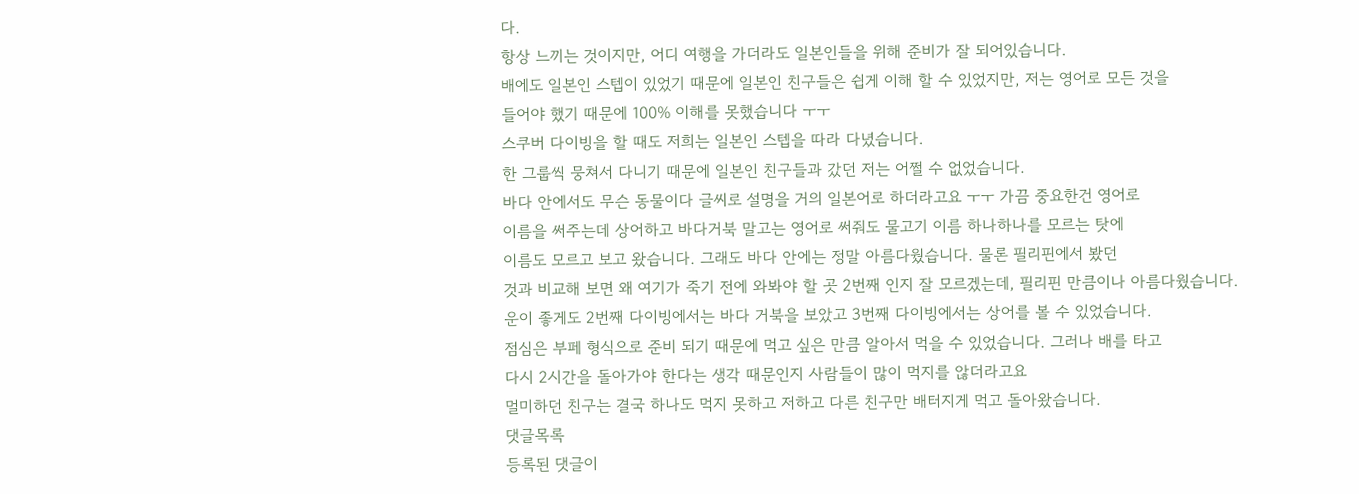다.
항상 느끼는 것이지만, 어디 여행을 가더라도 일본인들을 위해 준비가 잘 되어있습니다.
배에도 일본인 스텝이 있었기 때문에 일본인 친구들은 쉽게 이해 할 수 있었지만, 저는 영어로 모든 것을
들어야 했기 때문에 100% 이해를 못했습니다 ㅜㅜ
스쿠버 다이빙을 할 때도 저희는 일본인 스텝을 따라 다녔습니다.
한 그룹씩 뭉쳐서 다니기 때문에 일본인 친구들과 갔던 저는 어쩔 수 없었습니다.
바다 안에서도 무슨 동물이다 글씨로 설명을 거의 일본어로 하더라고요 ㅜㅜ 가끔 중요한건 영어로
이름을 써주는데 상어하고 바다거북 말고는 영어로 써줘도 물고기 이름 하나하나를 모르는 탓에
이름도 모르고 보고 왔습니다. 그래도 바다 안에는 정말 아름다웠습니다. 물론 필리핀에서 봤던
것과 비교해 보면 왜 여기가 죽기 전에 와봐야 할 곳 2번째 인지 잘 모르겠는데, 필리핀 만큼이나 아름다웠습니다.
운이 좋게도 2번째 다이빙에서는 바다 거북을 보았고 3번째 다이빙에서는 상어를 볼 수 있었습니다.
점심은 부페 형식으로 준비 되기 때문에 먹고 싶은 만큼 알아서 먹을 수 있었습니다. 그러나 배를 타고
다시 2시간을 돌아가야 한다는 생각 때문인지 사람들이 많이 먹지를 않더라고요
멀미하던 친구는 결국 하나도 먹지 못하고 저하고 다른 친구만 배터지게 먹고 돌아왔습니다.
댓글목록
등록된 댓글이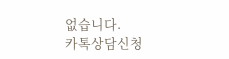없습니다.
카톡상담신청